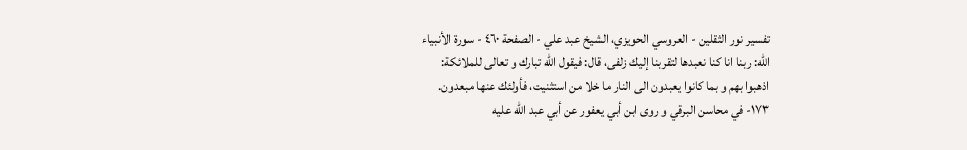تفسير نور الثقلين - العروسي الحويزي، الشيخ عبد علي - الصفحة ٤٦٠ - سورة الأنبياء
الله: ربنا انا كنا نعبدها لتقربنا إليك زلفى، قال: فيقول الله تبارك و تعالى للملائكة:
اذهبوا بهم و بما كانوا يعبدون الى النار ما خلا من استثنيت، فأولئك عنها مبعدون.
١٧٣- في محاسن البرقي و روى ابن أبي يعفور عن أبي عبد الله عليه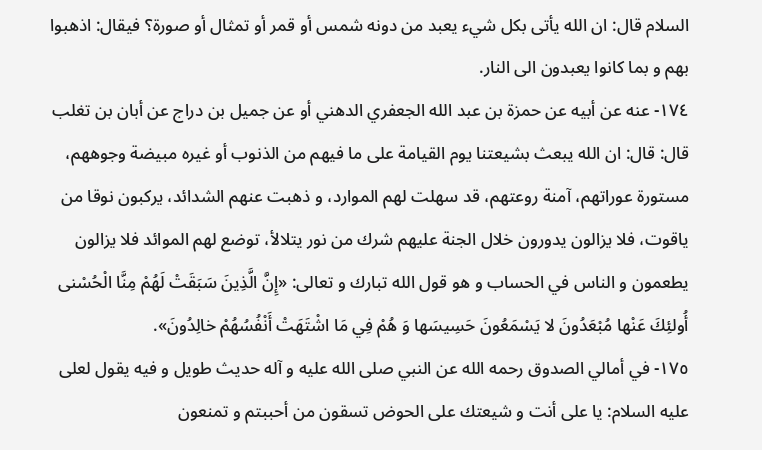السلام قال: ان الله يأتى بكل شيء يعبد من دونه شمس أو قمر أو تمثال أو صورة؟ فيقال: اذهبوا بهم و بما كانوا يعبدون الى النار.
١٧٤- عنه عن أبيه عن حمزة بن عبد الله الجعفري الدهني أو عن جميل بن دراج عن أبان بن تغلب قال: قال: ان الله يبعث بشيعتنا يوم القيامة على ما فيهم من الذنوب أو غيره مبيضة وجوههم، مستورة عوراتهم، آمنة روعتهم، قد سهلت لهم الموارد، و ذهبت عنهم الشدائد، يركبون نوقا من ياقوت، فلا يزالون يدورون خلال الجنة عليهم شرك من نور يتلالأ، توضع لهم الموائد فلا يزالون يطعمون و الناس في الحساب و هو قول الله تبارك و تعالى: «إِنَّ الَّذِينَ سَبَقَتْ لَهُمْ مِنَّا الْحُسْنى أُولئِكَ عَنْها مُبْعَدُونَ لا يَسْمَعُونَ حَسِيسَها وَ هُمْ فِي مَا اشْتَهَتْ أَنْفُسُهُمْ خالِدُونَ».
١٧٥- في أمالي الصدوق رحمه الله عن النبي صلى الله عليه و آله حديث طويل و فيه يقول لعلى عليه السلام: يا على أنت و شيعتك على الحوض تسقون من أحببتم و تمنعون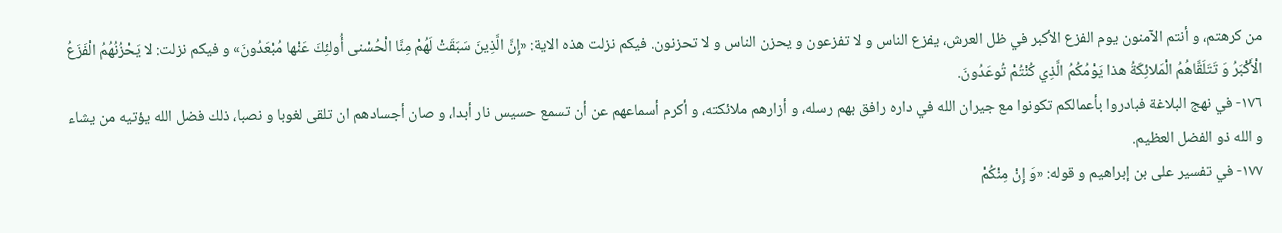من كرهتم، و أنتم الآمنون يوم الفزع الأكبر في ظل العرش، يفزع الناس و لا تفزعون و يحزن الناس و لا تحزنون. فيكم نزلت هذه الاية: «إِنَّ الَّذِينَ سَبَقَتْ لَهُمْ مِنَّا الْحُسْنى أُولئِكَ عَنْها مُبْعَدُونَ» و فيكم نزلت: لا يَحْزُنُهُمُ الْفَزَعُ الْأَكْبَرُ وَ تَتَلَقَّاهُمُ الْمَلائِكَةُ هذا يَوْمُكُمُ الَّذِي كُنْتُمْ تُوعَدُونَ.
١٧٦- في نهج البلاغة فبادروا بأعمالكم تكونوا مع جيران الله في داره رافق بهم رسله، و أزارهم ملائكته، و أكرم أسماعهم عن أن تسمع حسيس نار أبدا، و صان أجسادهم ان تلقى لغوبا و نصبا، ذلك فضل الله يؤتيه من يشاء و الله ذو الفضل العظيم.
١٧٧- في تفسير على بن إبراهيم و قوله: «وَ إِنْ مِنْكُمْ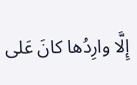إِلَّا وارِدُها كانَ عَلى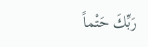رَبِّكَ حَتْماً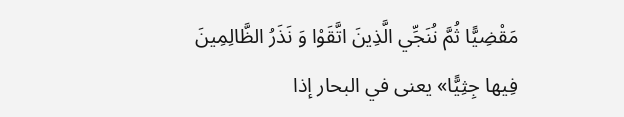مَقْضِيًّا ثُمَّ نُنَجِّي الَّذِينَ اتَّقَوْا وَ نَذَرُ الظَّالِمِينَ فِيها جِثِيًّا» يعنى في البحار إذا